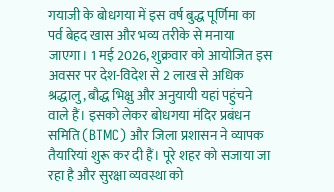गयाजी के बोधगया में इस वर्ष बुद्ध पूर्णिमा का पर्व बेहद खास और भव्य तरीके से मनाया जाएगा। 1 मई 2026, शुक्रवार को आयोजित इस अवसर पर देश-विदेश से 2 लाख से अधिक श्रद्धालु, बौद्ध भिक्षु और अनुयायी यहां पहुंचने वाले हैं। इसको लेकर बोधगया मंदिर प्रबंधन समिति (BTMC) और जिला प्रशासन ने व्यापक तैयारियां शुरू कर दी हैं। पूरे शहर को सजाया जा रहा है और सुरक्षा व्यवस्था को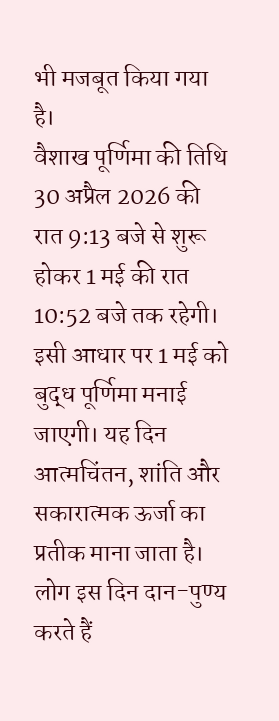भी मजबूत किया गया है।
वैशाख पूर्णिमा की तिथि 30 अप्रैल 2026 की रात 9:13 बजे से शुरू होकर 1 मई की रात 10:52 बजे तक रहेगी। इसी आधार पर 1 मई को बुद्ध पूर्णिमा मनाई जाएगी। यह दिन आत्मचिंतन, शांति और सकारात्मक ऊर्जा का प्रतीक माना जाता है। लोग इस दिन दान-पुण्य करते हैं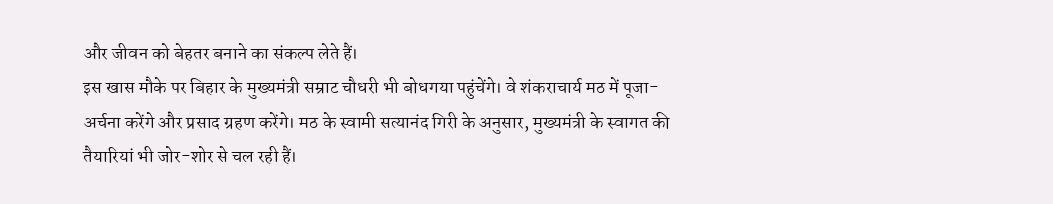और जीवन को बेहतर बनाने का संकल्प लेते हैं।
इस खास मौके पर बिहार के मुख्यमंत्री सम्राट चौधरी भी बोधगया पहुंचेंगे। वे शंकराचार्य मठ में पूजा-अर्चना करेंगे और प्रसाद ग्रहण करेंगे। मठ के स्वामी सत्यानंद गिरी के अनुसार, मुख्यमंत्री के स्वागत की तैयारियां भी जोर-शोर से चल रही हैं।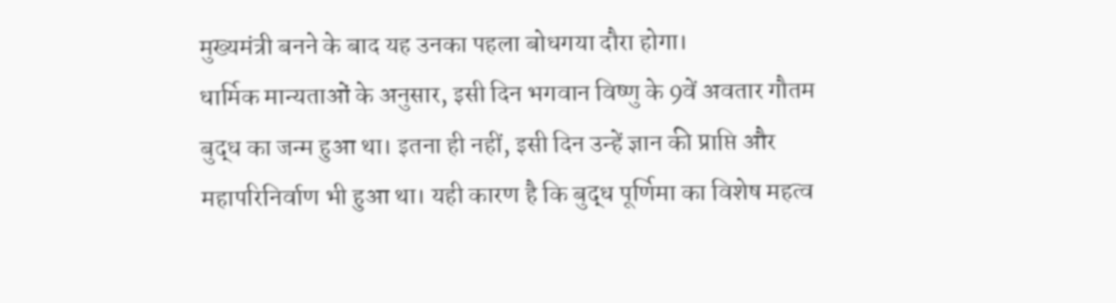मुख्यमंत्री बनने के बाद यह उनका पहला बोधगया दौरा होगा।
धार्मिक मान्यताओं के अनुसार, इसी दिन भगवान विष्णु के 9वें अवतार गौतम बुद्ध का जन्म हुआ था। इतना ही नहीं, इसी दिन उन्हें ज्ञान की प्राप्ति और महापरिनिर्वाण भी हुआ था। यही कारण है कि बुद्ध पूर्णिमा का विशेष महत्व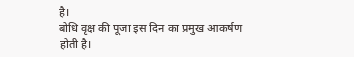है।
बोधि वृक्ष की पूजा इस दिन का प्रमुख आकर्षण होती है।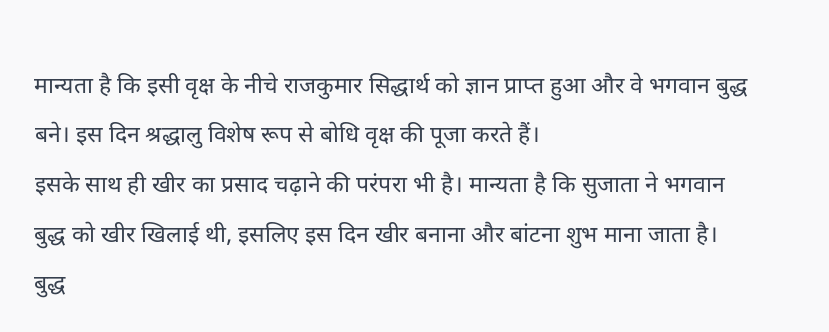मान्यता है कि इसी वृक्ष के नीचे राजकुमार सिद्धार्थ को ज्ञान प्राप्त हुआ और वे भगवान बुद्ध बने। इस दिन श्रद्धालु विशेष रूप से बोधि वृक्ष की पूजा करते हैं।
इसके साथ ही खीर का प्रसाद चढ़ाने की परंपरा भी है। मान्यता है कि सुजाता ने भगवान बुद्ध को खीर खिलाई थी, इसलिए इस दिन खीर बनाना और बांटना शुभ माना जाता है।
बुद्ध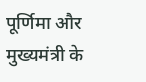पूर्णिमा और मुख्यमंत्री के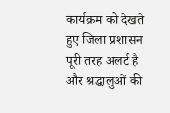कार्यक्रम को देखते हुए जिला प्रशासन पूरी तरह अलर्ट है और श्रद्धालुओं की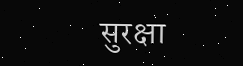सुरक्षा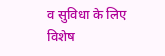व सुविधा के लिए विशेष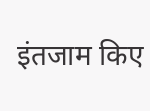इंतजाम किए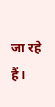जा रहे हैं।